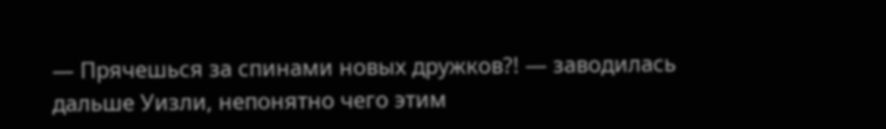— Прячешься за спинами новых дружков?! — заводилась дальше Уизли, непонятно чего этим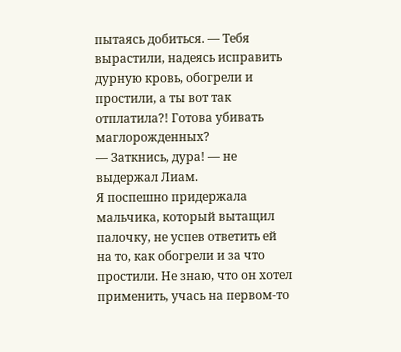пытаясь добиться. — Тебя вырастили, надеясь исправить дурную кровь, обогрели и простили, а ты вот так отплатила?! Готова убивать маглорожденных?
— Заткнись, дура! — не выдержал Лиам.
Я поспешно придержала мальчика, который вытащил палочку, не успев ответить ей на то, как обогрели и за что простили. Не знаю, что он хотел применить, учась на первом-то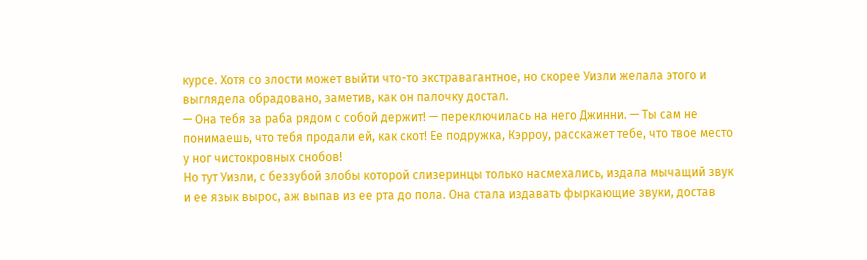курсе. Хотя со злости может выйти что-то экстравагантное, но скорее Уизли желала этого и выглядела обрадовано, заметив, как он палочку достал.
— Она тебя за раба рядом с собой держит! — переключилась на него Джинни. — Ты сам не понимаешь, что тебя продали ей, как скот! Ее подружка, Кэрроу, расскажет тебе, что твое место у ног чистокровных снобов!
Но тут Уизли, с беззубой злобы которой слизеринцы только насмехались, издала мычащий звук и ее язык вырос, аж выпав из ее рта до пола. Она стала издавать фыркающие звуки, достав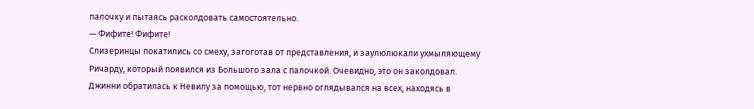палочку и пытаясь расколдовать самостоятельно.
— Фифите! Фифите!
Слизеринцы покатились со смеху, загоготав от представления, и заулюлюкали ухмыляющему Ричарду, который появился из Большого зала с палочкой. Очевидно, это он заколдовал.
Джинни обратилась к Невилу за помощью, тот нервно оглядывался на всех, находясь в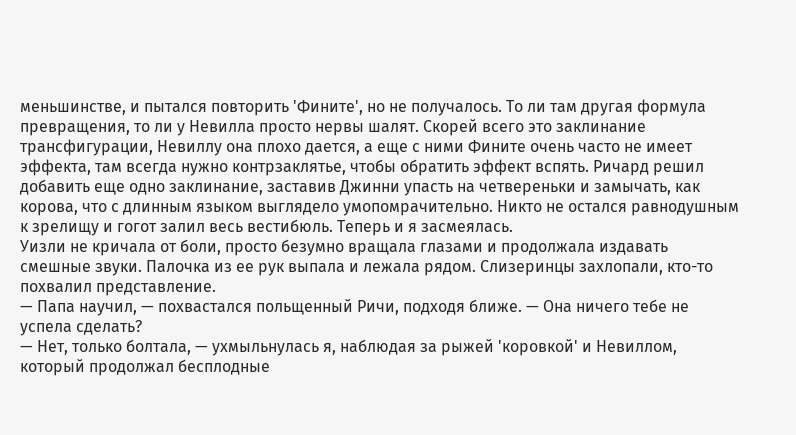меньшинстве, и пытался повторить 'Фините', но не получалось. То ли там другая формула превращения, то ли у Невилла просто нервы шалят. Скорей всего это заклинание трансфигурации, Невиллу она плохо дается, а еще с ними Фините очень часто не имеет эффекта, там всегда нужно контрзаклятье, чтобы обратить эффект вспять. Ричард решил добавить еще одно заклинание, заставив Джинни упасть на четвереньки и замычать, как корова, что с длинным языком выглядело умопомрачительно. Никто не остался равнодушным к зрелищу и гогот залил весь вестибюль. Теперь и я засмеялась.
Уизли не кричала от боли, просто безумно вращала глазами и продолжала издавать смешные звуки. Палочка из ее рук выпала и лежала рядом. Слизеринцы захлопали, кто-то похвалил представление.
— Папа научил, — похвастался польщенный Ричи, подходя ближе. — Она ничего тебе не успела сделать?
— Нет, только болтала, — ухмыльнулась я, наблюдая за рыжей 'коровкой' и Невиллом, который продолжал бесплодные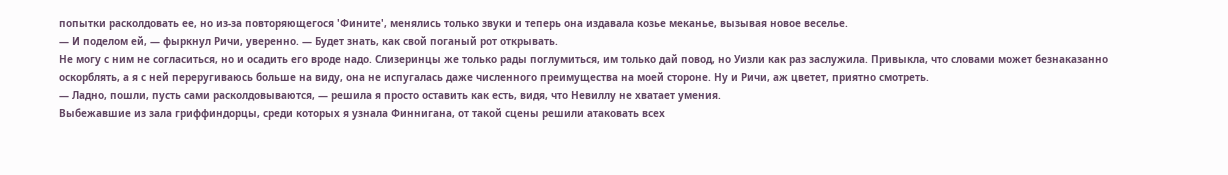попытки расколдовать ее, но из-за повторяющегося 'Фините', менялись только звуки и теперь она издавала козье меканье, вызывая новое веселье.
— И поделом ей, — фыркнул Ричи, уверенно. — Будет знать, как свой поганый рот открывать.
Не могу с ним не согласиться, но и осадить его вроде надо. Слизеринцы же только рады поглумиться, им только дай повод, но Уизли как раз заслужила. Привыкла, что словами может безнаказанно оскорблять, а я с ней переругиваюсь больше на виду, она не испугалась даже численного преимущества на моей стороне. Ну и Ричи, аж цветет, приятно смотреть.
— Ладно, пошли, пусть сами расколдовываются, — решила я просто оставить как есть, видя, что Невиллу не хватает умения.
Выбежавшие из зала гриффиндорцы, среди которых я узнала Финнигана, от такой сцены решили атаковать всех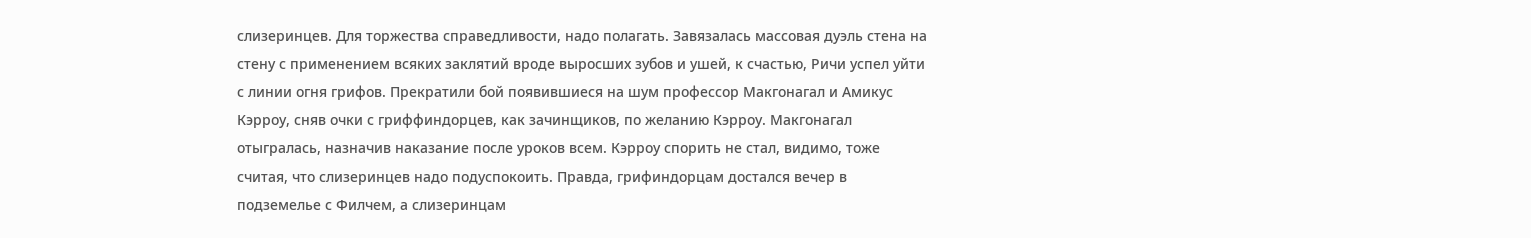слизеринцев. Для торжества справедливости, надо полагать. Завязалась массовая дуэль стена на стену с применением всяких заклятий вроде выросших зубов и ушей, к счастью, Ричи успел уйти с линии огня грифов. Прекратили бой появившиеся на шум профессор Макгонагал и Амикус Кэрроу, сняв очки с гриффиндорцев, как зачинщиков, по желанию Кэрроу. Макгонагал отыгралась, назначив наказание после уроков всем. Кэрроу спорить не стал, видимо, тоже считая, что слизеринцев надо подуспокоить. Правда, грифиндорцам достался вечер в подземелье с Филчем, а слизеринцам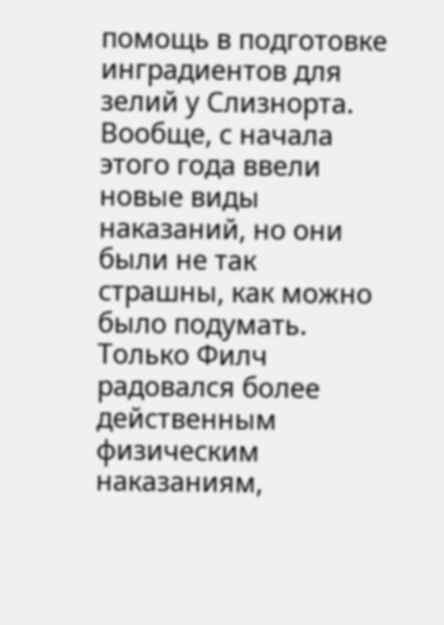помощь в подготовке инградиентов для зелий у Слизнорта.
Вообще, с начала этого года ввели новые виды наказаний, но они были не так страшны, как можно было подумать. Только Филч радовался более действенным физическим наказаниям,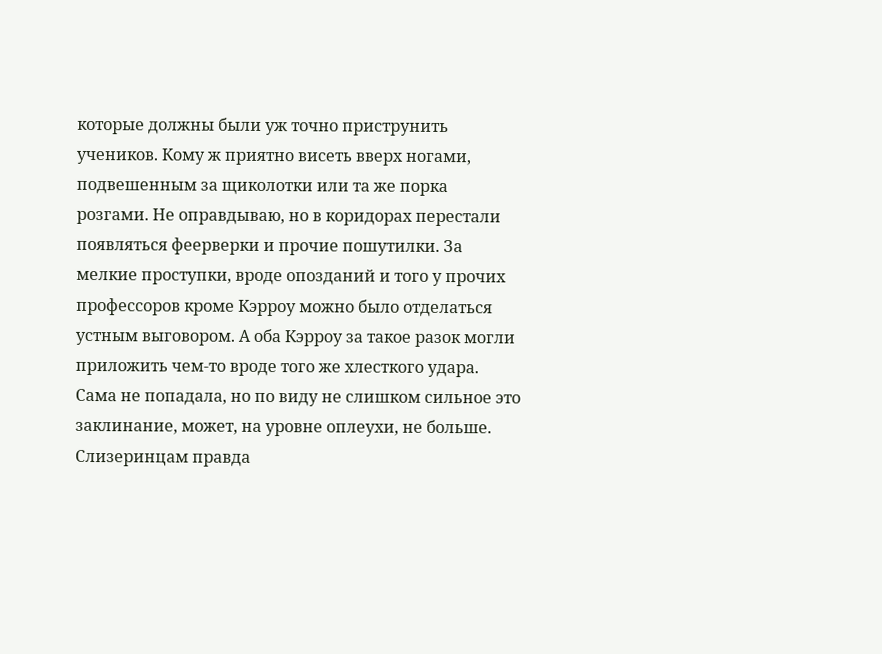которые должны были уж точно приструнить учеников. Кому ж приятно висеть вверх ногами, подвешенным за щиколотки или та же порка розгами. Не оправдываю, но в коридорах перестали появляться феерверки и прочие пошутилки. За мелкие проступки, вроде опозданий и того у прочих профессоров кроме Кэрроу можно было отделаться устным выговором. А оба Кэрроу за такое разок могли приложить чем-то вроде того же хлесткого удара. Сама не попадала, но по виду не слишком сильное это заклинание, может, на уровне оплеухи, не больше.
Слизеринцам правда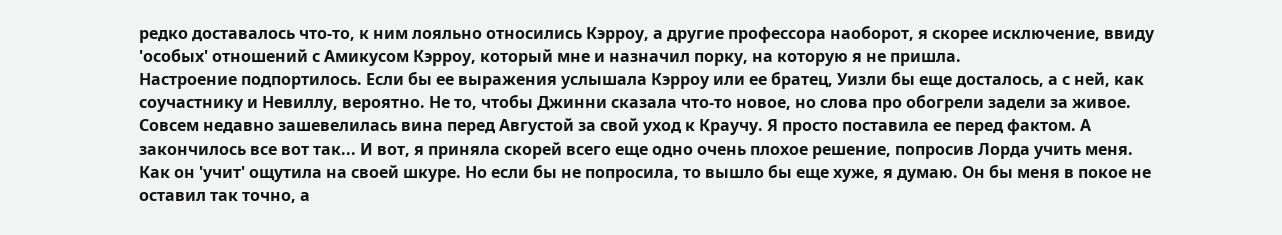редко доставалось что-то, к ним лояльно относились Кэрроу, а другие профессора наоборот, я скорее исключение, ввиду 'особых' отношений с Амикусом Кэрроу, который мне и назначил порку, на которую я не пришла.
Настроение подпортилось. Если бы ее выражения услышала Кэрроу или ее братец, Уизли бы еще досталось, а с ней, как соучастнику и Невиллу, вероятно. Не то, чтобы Джинни сказала что-то новое, но слова про обогрели задели за живое. Совсем недавно зашевелилась вина перед Августой за свой уход к Краучу. Я просто поставила ее перед фактом. А закончилось все вот так... И вот, я приняла скорей всего еще одно очень плохое решение, попросив Лорда учить меня. Как он 'учит' ощутила на своей шкуре. Но если бы не попросила, то вышло бы еще хуже, я думаю. Он бы меня в покое не оставил так точно, а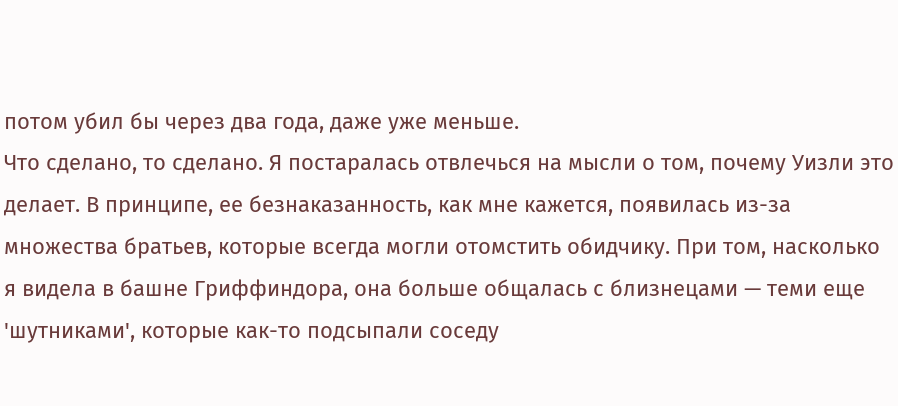потом убил бы через два года, даже уже меньше.
Что сделано, то сделано. Я постаралась отвлечься на мысли о том, почему Уизли это делает. В принципе, ее безнаказанность, как мне кажется, появилась из-за множества братьев, которые всегда могли отомстить обидчику. При том, насколько я видела в башне Гриффиндора, она больше общалась с близнецами — теми еще 'шутниками', которые как-то подсыпали соседу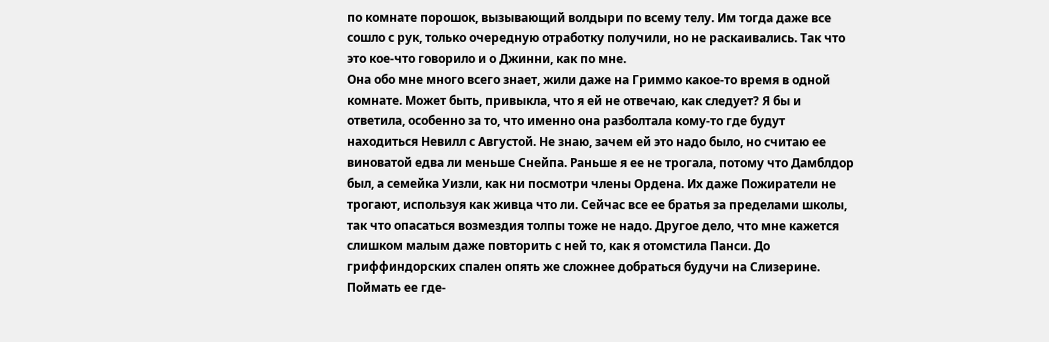по комнате порошок, вызывающий волдыри по всему телу. Им тогда даже все сошло с рук, только очередную отработку получили, но не раскаивались. Так что это кое-что говорило и о Джинни, как по мне.
Она обо мне много всего знает, жили даже на Гриммо какое-то время в одной комнате. Может быть, привыкла, что я ей не отвечаю, как следует? Я бы и ответила, особенно за то, что именно она разболтала кому-то где будут находиться Невилл с Августой. Не знаю, зачем ей это надо было, но считаю ее виноватой едва ли меньше Снейпа. Раньше я ее не трогала, потому что Дамблдор был, а семейка Уизли, как ни посмотри члены Ордена. Их даже Пожиратели не трогают, используя как живца что ли. Сейчас все ее братья за пределами школы, так что опасаться возмездия толпы тоже не надо. Другое дело, что мне кажется слишком малым даже повторить с ней то, как я отомстила Панси. До гриффиндорских спален опять же сложнее добраться будучи на Слизерине. Поймать ее где-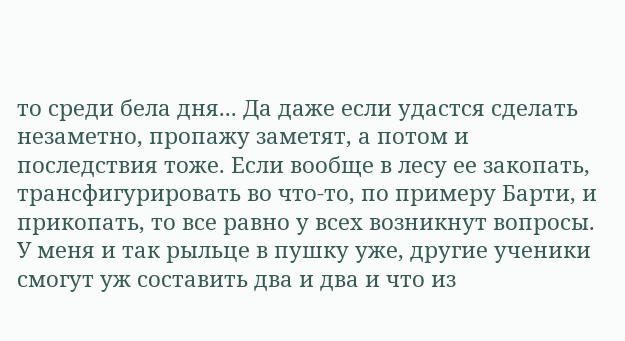то среди бела дня... Да даже если удастся сделать незаметно, пропажу заметят, а потом и последствия тоже. Если вообще в лесу ее закопать, трансфигурировать во что-то, по примеру Барти, и прикопать, то все равно у всех возникнут вопросы. У меня и так рыльце в пушку уже, другие ученики смогут уж составить два и два и что из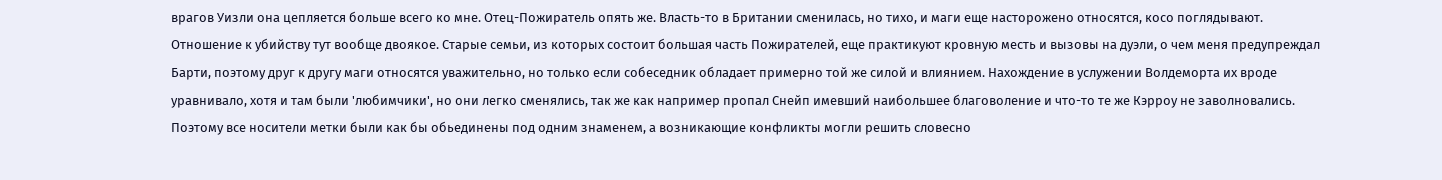врагов Уизли она цепляется больше всего ко мне. Отец-Пожиратель опять же. Власть-то в Британии сменилась, но тихо, и маги еще насторожено относятся, косо поглядывают.
Отношение к убийству тут вообще двоякое. Старые семьи, из которых состоит большая часть Пожирателей, еще практикуют кровную месть и вызовы на дуэли, о чем меня предупреждал Барти, поэтому друг к другу маги относятся уважительно, но только если собеседник обладает примерно той же силой и влиянием. Нахождение в услужении Волдеморта их вроде уравнивало, хотя и там были 'любимчики', но они легко сменялись, так же как например пропал Снейп имевший наибольшее благоволение и что-то те же Кэрроу не заволновались. Поэтому все носители метки были как бы обьединены под одним знаменем, а возникающие конфликты могли решить словесно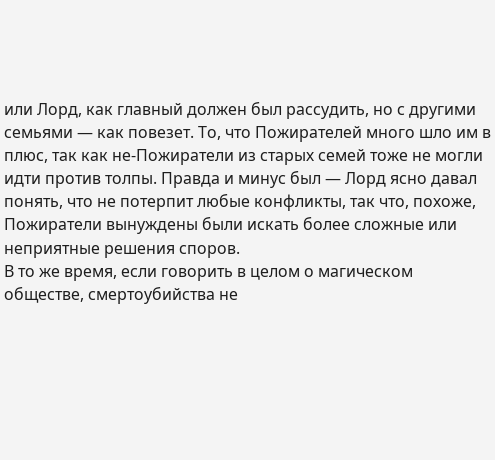или Лорд, как главный должен был рассудить, но с другими семьями — как повезет. То, что Пожирателей много шло им в плюс, так как не-Пожиратели из старых семей тоже не могли идти против толпы. Правда и минус был — Лорд ясно давал понять, что не потерпит любые конфликты, так что, похоже, Пожиратели вынуждены были искать более сложные или неприятные решения споров.
В то же время, если говорить в целом о магическом обществе, смертоубийства не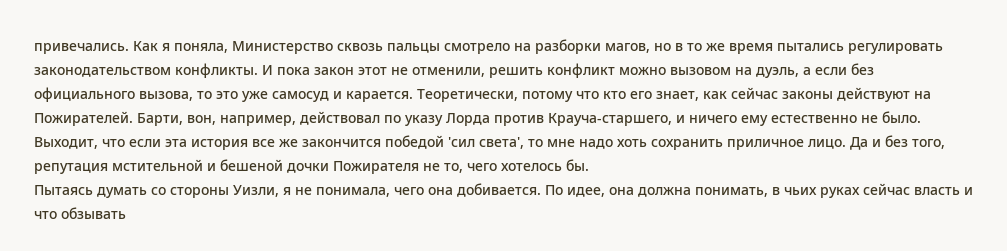привечались. Как я поняла, Министерство сквозь пальцы смотрело на разборки магов, но в то же время пытались регулировать законодательством конфликты. И пока закон этот не отменили, решить конфликт можно вызовом на дуэль, а если без официального вызова, то это уже самосуд и карается. Теоретически, потому что кто его знает, как сейчас законы действуют на Пожирателей. Барти, вон, например, действовал по указу Лорда против Крауча-старшего, и ничего ему естественно не было.
Выходит, что если эта история все же закончится победой 'сил света', то мне надо хоть сохранить приличное лицо. Да и без того, репутация мстительной и бешеной дочки Пожирателя не то, чего хотелось бы.
Пытаясь думать со стороны Уизли, я не понимала, чего она добивается. По идее, она должна понимать, в чьих руках сейчас власть и что обзывать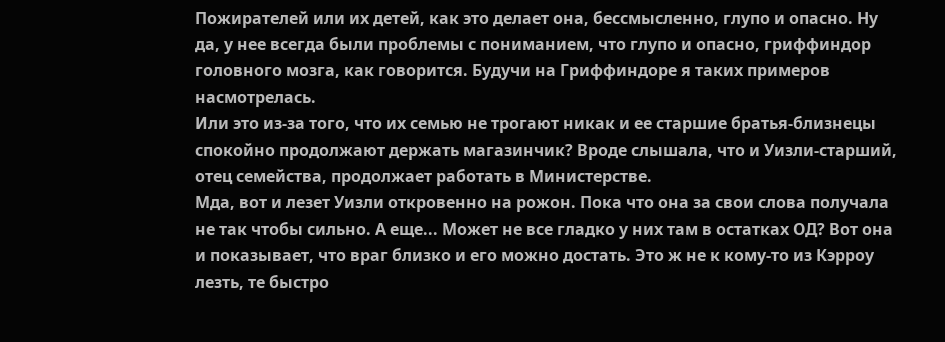Пожирателей или их детей, как это делает она, бессмысленно, глупо и опасно. Ну да, у нее всегда были проблемы с пониманием, что глупо и опасно, гриффиндор головного мозга, как говорится. Будучи на Гриффиндоре я таких примеров насмотрелась.
Или это из-за того, что их семью не трогают никак и ее старшие братья-близнецы спокойно продолжают держать магазинчик? Вроде слышала, что и Уизли-старший, отец семейства, продолжает работать в Министерстве.
Мда, вот и лезет Уизли откровенно на рожон. Пока что она за свои слова получала не так чтобы сильно. А еще... Может не все гладко у них там в остатках ОД? Вот она и показывает, что враг близко и его можно достать. Это ж не к кому-то из Кэрроу лезть, те быстро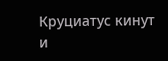Круциатус кинут и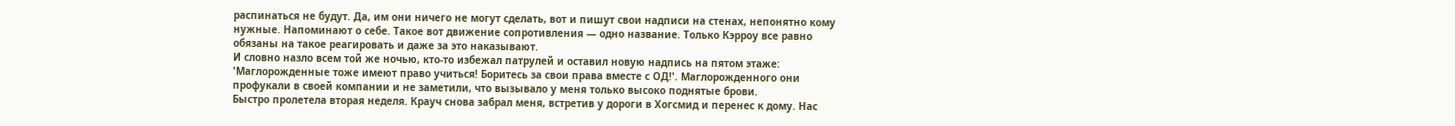распинаться не будут. Да, им они ничего не могут сделать, вот и пишут свои надписи на стенах, непонятно кому нужные. Напоминают о себе. Такое вот движение сопротивления — одно название. Только Кэрроу все равно обязаны на такое реагировать и даже за это наказывают.
И словно назло всем той же ночью, кто-то избежал патрулей и оставил новую надпись на пятом этаже: 'Маглорожденные тоже имеют право учиться! Боритесь за свои права вместе с ОД!'. Маглорожденного они профукали в своей компании и не заметили, что вызывало у меня только высоко поднятые брови.
Быстро пролетела вторая неделя. Крауч снова забрал меня, встретив у дороги в Хогсмид и перенес к дому. Нас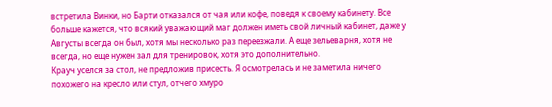встретила Винки, но Барти отказался от чая или кофе, поведя к своему кабинету. Все больше кажется, что всякий уважающий маг должен иметь свой личный кабинет, даже у Августы всегда он был, хотя мы несколько раз переезжали. А еще зельеварня, хотя не всегда, но еще нужен зал для тренировок, хотя это дополнительно.
Крауч уселся за стол, не предложив присесть. Я осмотрелась и не заметила ничего похожего на кресло или стул, отчего хмуро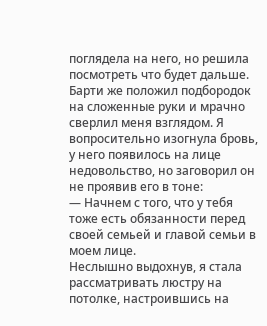поглядела на него, но решила посмотреть что будет дальше. Барти же положил подбородок на сложенные руки и мрачно сверлил меня взглядом. Я вопросительно изогнула бровь, у него появилось на лице недовольство, но заговорил он не проявив его в тоне:
— Начнем с того, что у тебя тоже есть обязанности перед своей семьей и главой семьи в моем лице.
Неслышно выдохнув, я стала рассматривать люстру на потолке, настроившись на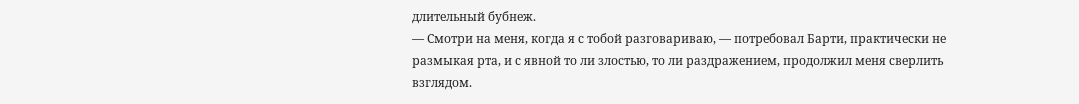длительный бубнеж.
— Смотри на меня, когда я с тобой разговариваю, — потребовал Барти, практически не размыкая рта, и с явной то ли злостью, то ли раздражением, продолжил меня сверлить взглядом.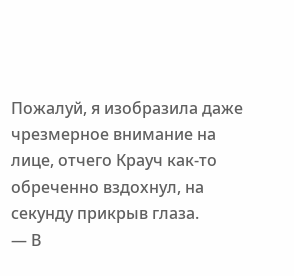Пожалуй, я изобразила даже чрезмерное внимание на лице, отчего Крауч как-то обреченно вздохнул, на секунду прикрыв глаза.
— В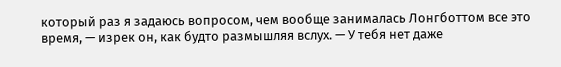который раз я задаюсь вопросом, чем вообще занималась Лонгботтом все это время, — изрек он, как будто размышляя вслух. — У тебя нет даже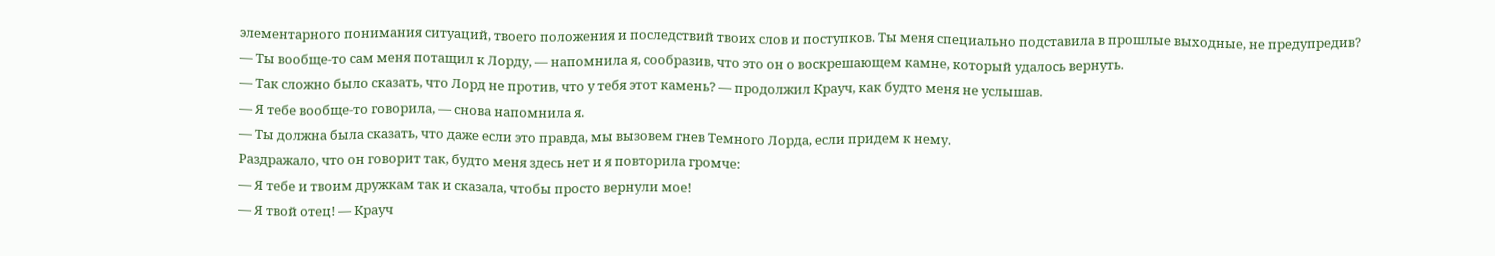элементарного понимания ситуаций, твоего положения и последствий твоих слов и поступков. Ты меня специально подставила в прошлые выходные, не предупредив?
— Ты вообще-то сам меня потащил к Лорду, — напомнила я, сообразив, что это он о воскрешающем камне, который удалось вернуть.
— Так сложно было сказать, что Лорд не против, что у тебя этот камень? — продолжил Крауч, как будто меня не услышав.
— Я тебе вообще-то говорила, — снова напомнила я.
— Ты должна была сказать, что даже если это правда, мы вызовем гнев Темного Лорда, если придем к нему.
Раздражало, что он говорит так, будто меня здесь нет и я повторила громче:
— Я тебе и твоим дружкам так и сказала, чтобы просто вернули мое!
— Я твой отец! — Крауч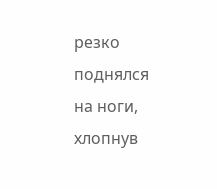резко поднялся на ноги, хлопнув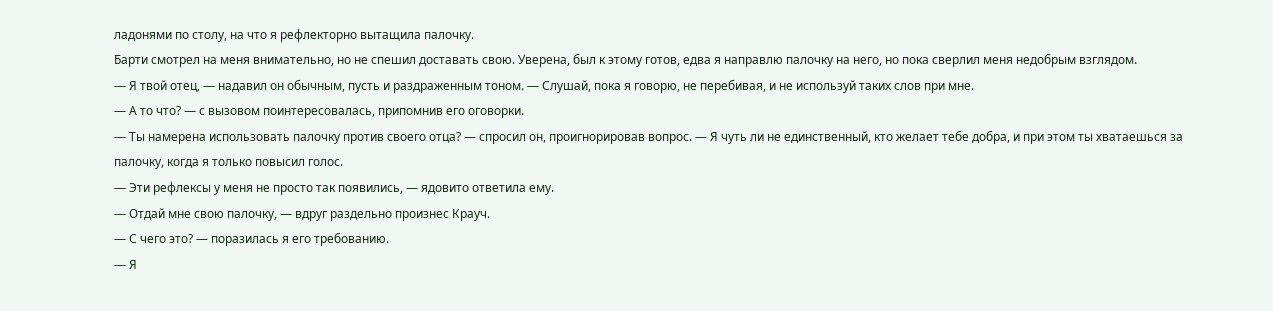ладонями по столу, на что я рефлекторно вытащила палочку.
Барти смотрел на меня внимательно, но не спешил доставать свою. Уверена, был к этому готов, едва я направлю палочку на него, но пока сверлил меня недобрым взглядом.
— Я твой отец, — надавил он обычным, пусть и раздраженным тоном. — Слушай, пока я говорю, не перебивая, и не используй таких слов при мне.
— А то что? — с вызовом поинтересовалась, припомнив его оговорки.
— Ты намерена использовать палочку против своего отца? — спросил он, проигнорировав вопрос. — Я чуть ли не единственный, кто желает тебе добра, и при этом ты хватаешься за палочку, когда я только повысил голос.
— Эти рефлексы у меня не просто так появились, — ядовито ответила ему.
— Отдай мне свою палочку, — вдруг раздельно произнес Крауч.
— С чего это? — поразилась я его требованию.
— Я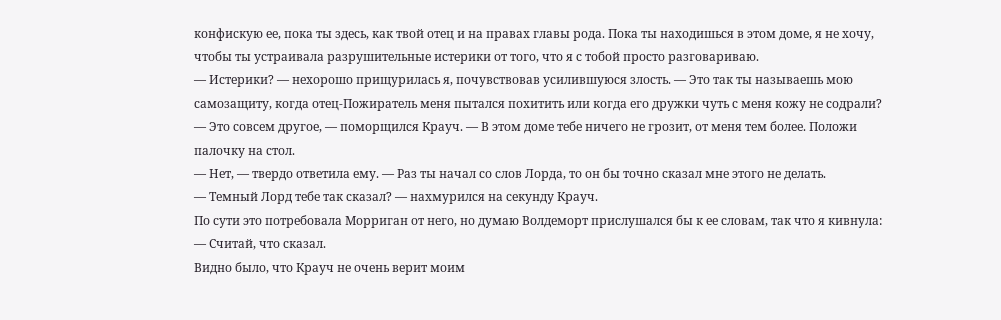конфискую ее, пока ты здесь, как твой отец и на правах главы рода. Пока ты находишься в этом доме, я не хочу, чтобы ты устраивала разрушительные истерики от того, что я с тобой просто разговариваю.
— Истерики? — нехорошо прищурилась я, почувствовав усилившуюся злость. — Это так ты называешь мою самозащиту, когда отец-Пожиратель меня пытался похитить или когда его дружки чуть с меня кожу не содрали?
— Это совсем другое, — поморщился Крауч. — В этом доме тебе ничего не грозит, от меня тем более. Положи палочку на стол.
— Нет, — твердо ответила ему. — Раз ты начал со слов Лорда, то он бы точно сказал мне этого не делать.
— Темный Лорд тебе так сказал? — нахмурился на секунду Крауч.
По сути это потребовала Морриган от него, но думаю Волдеморт прислушался бы к ее словам, так что я кивнула:
— Считай, что сказал.
Видно было, что Крауч не очень верит моим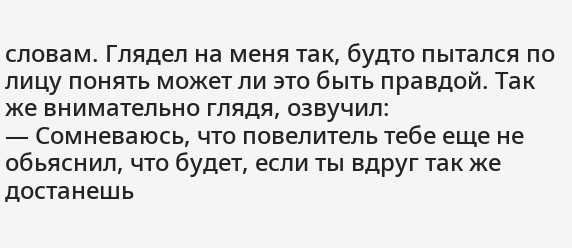словам. Глядел на меня так, будто пытался по лицу понять может ли это быть правдой. Так же внимательно глядя, озвучил:
— Сомневаюсь, что повелитель тебе еще не обьяснил, что будет, если ты вдруг так же достанешь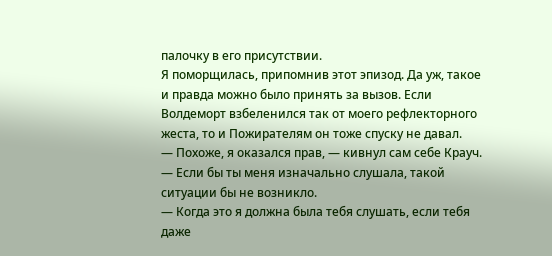палочку в его присутствии.
Я поморщилась, припомнив этот эпизод. Да уж, такое и правда можно было принять за вызов. Если Волдеморт взбеленился так от моего рефлекторного жеста, то и Пожирателям он тоже спуску не давал.
— Похоже, я оказался прав, — кивнул сам себе Крауч. — Если бы ты меня изначально слушала, такой ситуации бы не возникло.
— Когда это я должна была тебя слушать, если тебя даже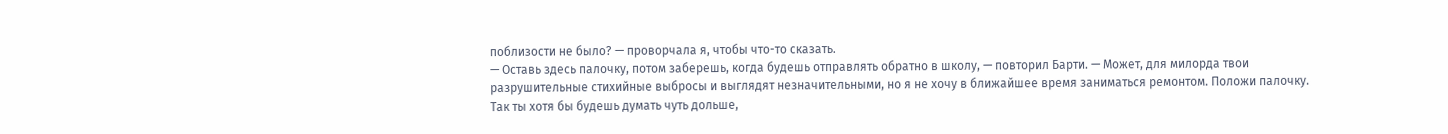поблизости не было? — проворчала я, чтобы что-то сказать.
— Оставь здесь палочку, потом заберешь, когда будешь отправлять обратно в школу, — повторил Барти. — Может, для милорда твои разрушительные стихийные выбросы и выглядят незначительными, но я не хочу в ближайшее время заниматься ремонтом. Положи палочку. Так ты хотя бы будешь думать чуть дольше,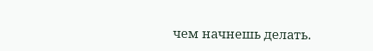чем начнешь делать.